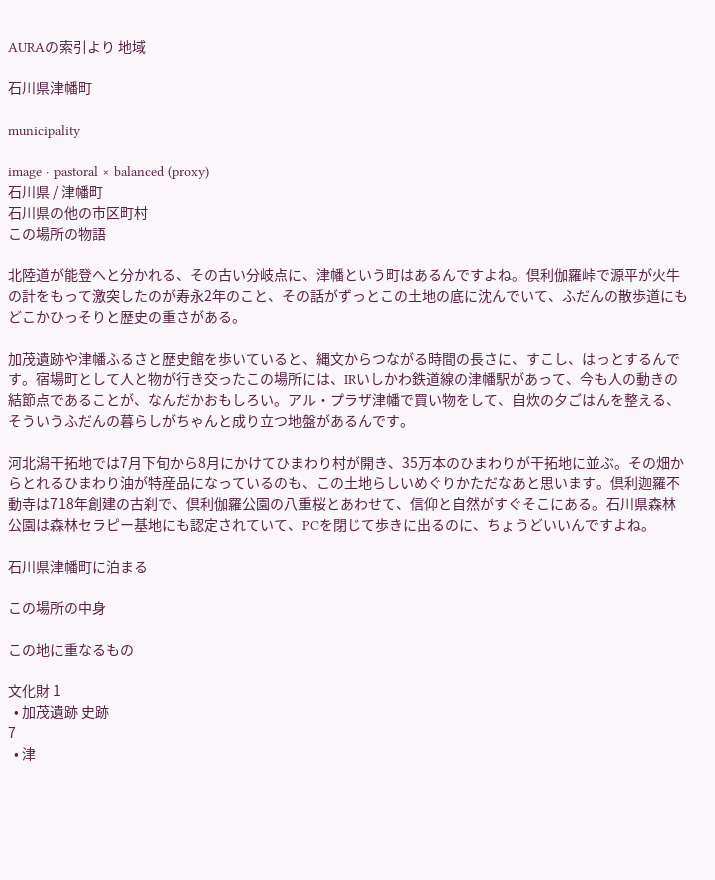AURAの索引より 地域

石川県津幡町

municipality

image · pastoral × balanced (proxy)
石川県 / 津幡町
石川県の他の市区町村
この場所の物語

北陸道が能登へと分かれる、その古い分岐点に、津幡という町はあるんですよね。倶利伽羅峠で源平が火牛の計をもって激突したのが寿永2年のこと、その話がずっとこの土地の底に沈んでいて、ふだんの散歩道にもどこかひっそりと歴史の重さがある。

加茂遺跡や津幡ふるさと歴史館を歩いていると、縄文からつながる時間の長さに、すこし、はっとするんです。宿場町として人と物が行き交ったこの場所には、IRいしかわ鉄道線の津幡駅があって、今も人の動きの結節点であることが、なんだかおもしろい。アル・プラザ津幡で買い物をして、自炊の夕ごはんを整える、そういうふだんの暮らしがちゃんと成り立つ地盤があるんです。

河北潟干拓地では7月下旬から8月にかけてひまわり村が開き、35万本のひまわりが干拓地に並ぶ。その畑からとれるひまわり油が特産品になっているのも、この土地らしいめぐりかただなあと思います。倶利迦羅不動寺は718年創建の古刹で、倶利伽羅公園の八重桜とあわせて、信仰と自然がすぐそこにある。石川県森林公園は森林セラピー基地にも認定されていて、PCを閉じて歩きに出るのに、ちょうどいいんですよね。

石川県津幡町に泊まる

この場所の中身

この地に重なるもの

文化財 1
  • 加茂遺跡 史跡
7
  • 津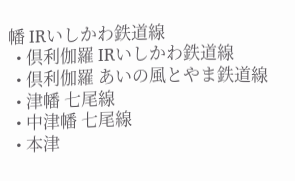幡 IRいしかわ鉄道線
  • 倶利伽羅 IRいしかわ鉄道線
  • 倶利伽羅 あいの風とやま鉄道線
  • 津幡 七尾線
  • 中津幡 七尾線
  • 本津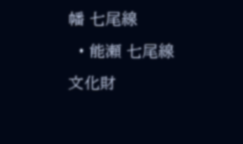幡 七尾線
  • 能瀬 七尾線
文化財